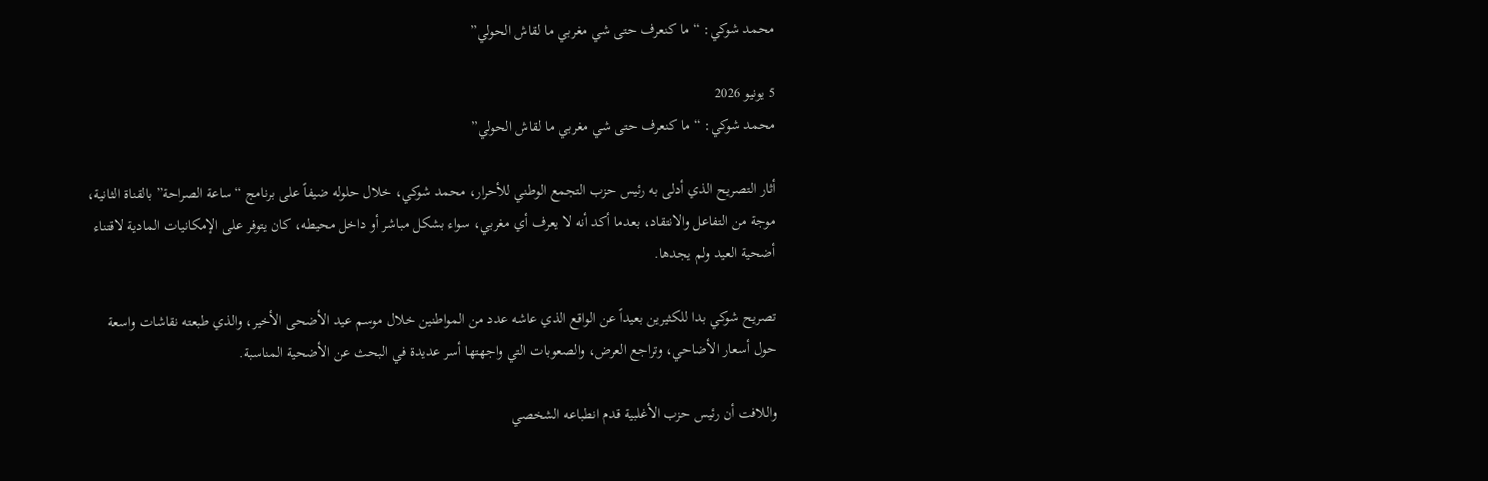محمد شوكي: “ما كنعرف حتى شي مغربي ما لقاش الحولي”

5 يونيو 2026
محمد شوكي: “ما كنعرف حتى شي مغربي ما لقاش الحولي”

أثار التصريح الذي أدلى به رئيس حزب التجمع الوطني للأحرار، محمد شوكي، خلال حلوله ضيفاً على برنامج “ساعة الصراحة” بالقناة الثانية، موجة من التفاعل والانتقاد، بعدما أكد أنه لا يعرف أي مغربي، سواء بشكل مباشر أو داخل محيطه، كان يتوفر على الإمكانيات المادية لاقتناء أضحية العيد ولم يجدها.

تصريح شوكي بدا للكثيرين بعيداً عن الواقع الذي عاشه عدد من المواطنين خلال موسم عيد الأضحى الأخير، والذي طبعته نقاشات واسعة حول أسعار الأضاحي، وتراجع العرض، والصعوبات التي واجهتها أسر عديدة في البحث عن الأضحية المناسبة.

واللافت أن رئيس حزب الأغلبية قدم انطباعه الشخصي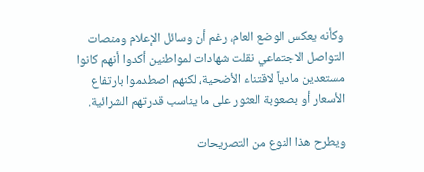وكأنه يعكس الوضع العام، رغم أن وسائل الإعلام ومنصات التواصل الاجتماعي نقلت شهادات لمواطنين أكدوا أنهم كانوا مستعدين مادياً لاقتناء الأضحية، لكنهم اصطدموا بارتفاع الأسعار أو بصعوبة العثور على ما يناسب قدرتهم الشرائية.

ويطرح هذا النوع من التصريحات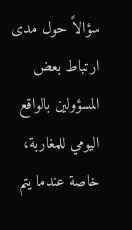سؤالاً حول مدى ارتباط بعض المسؤولين بالواقع اليومي للمغاربة، خاصة عندما يتم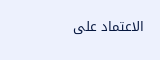الاعتماد على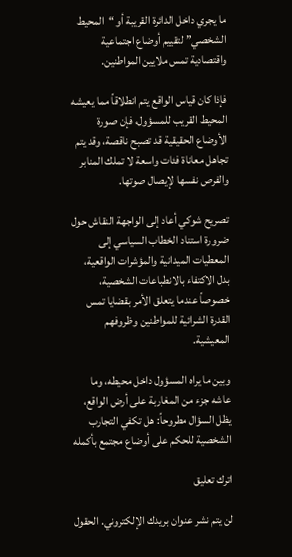ما يجري داخل الدائرة القريبة أو “المحيط الشخصي” لتقييم أوضاع اجتماعية واقتصادية تمس ملايين المواطنين.

فإذا كان قياس الواقع يتم انطلاقاً مما يعيشه المحيط القريب للمسؤول، فإن صورة الأوضاع الحقيقية قد تصبح ناقصة، وقد يتم تجاهل معاناة فئات واسعة لا تملك المنابر والفرص نفسها لإيصال صوتها.

تصريح شوكي أعاد إلى الواجهة النقاش حول ضرورة استناد الخطاب السياسي إلى المعطيات الميدانية والمؤشرات الواقعية، بدل الاكتفاء بالانطباعات الشخصية، خصوصاً عندما يتعلق الأمر بقضايا تمس القدرة الشرائية للمواطنين وظروفهم المعيشية.

وبين ما يراه المسؤول داخل محيطه، وما عاشه جزء من المغاربة على أرض الواقع، يظل السؤال مطروحاً: هل تكفي التجارب الشخصية للحكم على أوضاع مجتمع بأكمله

اترك تعليق

لن يتم نشر عنوان بريدك الإلكتروني. الحقول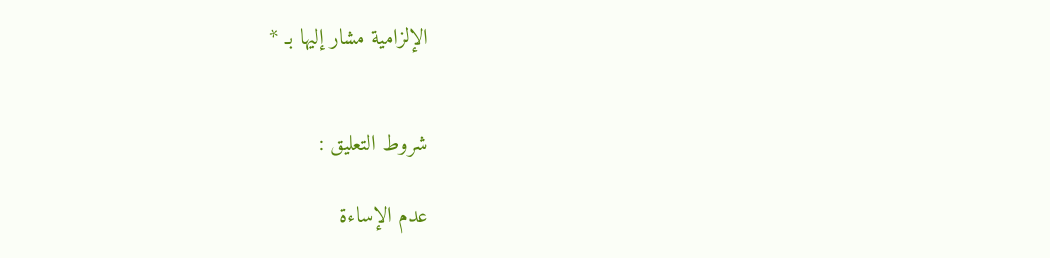الإلزامية مشار إليها بـ *


شروط التعليق :

عدم الإساءة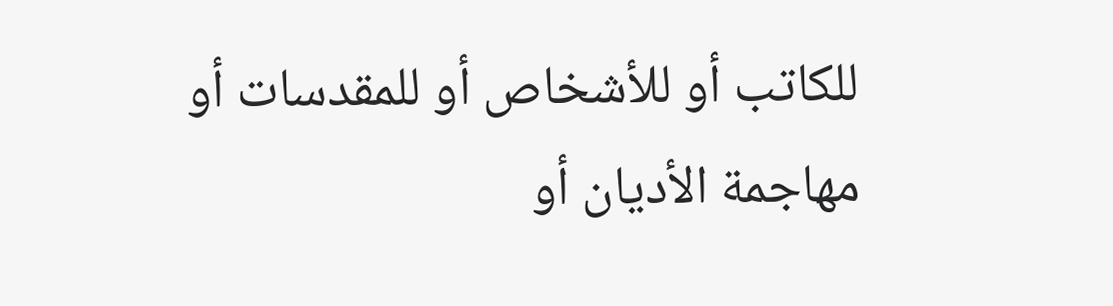للكاتب أو للأشخاص أو للمقدسات أو مهاجمة الأديان أو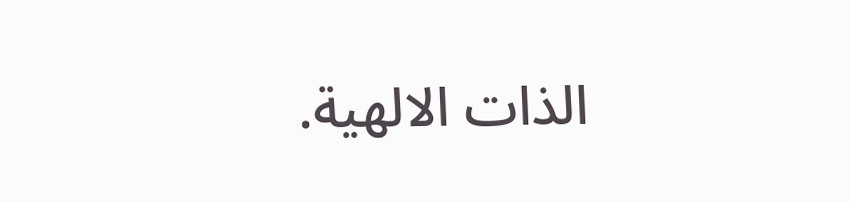الذات الالهية.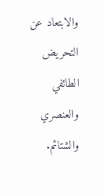والابتعاد عن التحريض الطائفي والعنصري والشتائم.